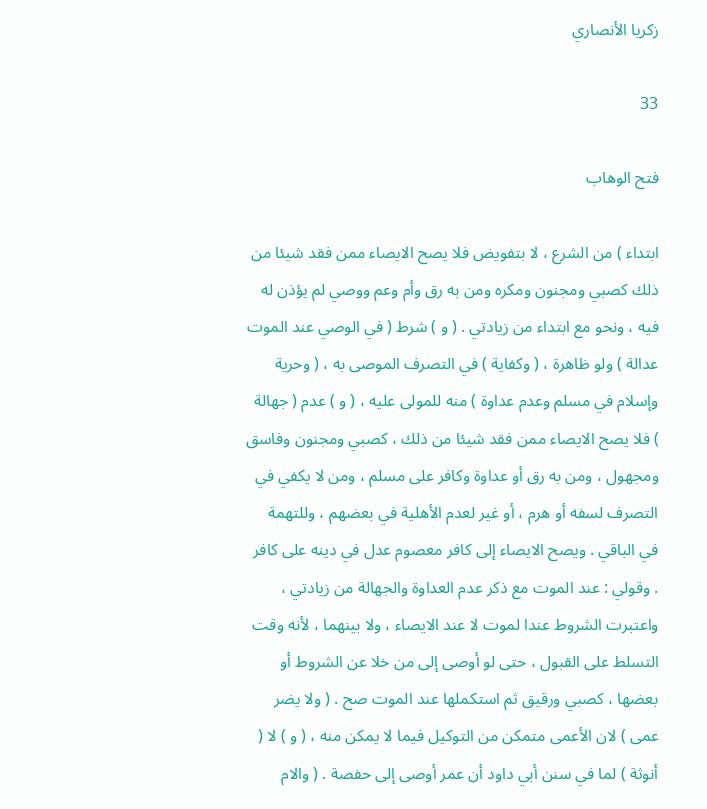زكريا الأنصاري

33

فتح الوهاب

ابتداء ) من الشرع ، لا بتفويض فلا يصح الايصاء ممن فقد شيئا من ذلك كصبي ومجنون ومكره ومن به رق وأم وعم ووصي لم يؤذن له فيه ، ونحو مع ابتداء من زيادتي . ( و ) شرط ( في الوصي عند الموت عدالة ) ولو ظاهرة ، ( وكفاية ) في التصرف الموصى به ، ( وحرية وإسلام في مسلم وعدم عداوة ) منه للمولى عليه ، ( و ) عدم ( جهالة ) فلا يصح الايصاء ممن فقد شيئا من ذلك ، كصبي ومجنون وفاسق ومجهول ، ومن به رق أو عداوة وكافر على مسلم ، ومن لا يكفي في التصرف لسفه أو هرم ، أو غير لعدم الأهلية في بعضهم ، وللتهمة في الباقي . ويصح الايصاء إلى كافر معصوم عدل في دينه على كافر . وقولي : عند الموت مع ذكر عدم العداوة والجهالة من زيادتي ، واعتبرت الشروط عندا لموت لا عند الايصاء ، ولا بينهما ، لأنه وقت التسلط على القبول ، حتى لو أوصى إلى من خلا عن الشروط أو بعضها ، كصبي ورقيق ثم استكملها عند الموت صح . ( ولا يضر عمى ) لان الأعمى متمكن من التوكيل فيما لا يمكن منه ، ( و ) لا ( أنوثة ) لما في سنن أبي داود أن عمر أوصى إلى حفصة . ( والام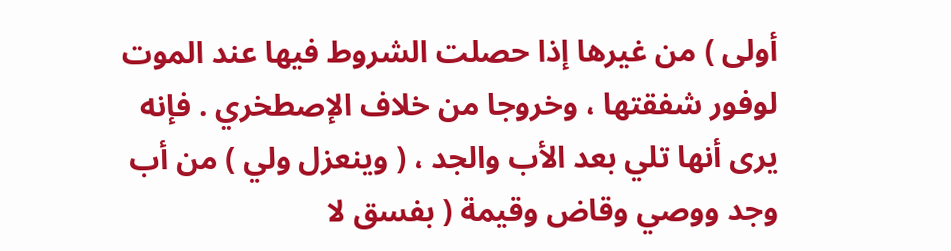أولى ) من غيرها إذا حصلت الشروط فيها عند الموت لوفور شفقتها ، وخروجا من خلاف الإصطخري . فإنه يرى أنها تلي بعد الأب والجد ، ( وينعزل ولي ) من أب وجد ووصي وقاض وقيمة ( بفسق لا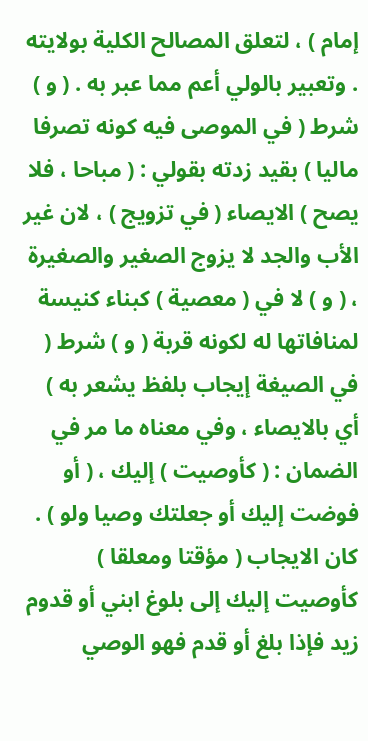إمام ) ، لتعلق المصالح الكلية بولايته . وتعبير بالولي أعم مما عبر به . ( و ) شرط ( في الموصى فيه كونه تصرفا ماليا ) بقيد زدته بقولي : ( مباحا ، فلا يصح ) الايصاء ( في تزويج ) ، لان غير الأب والجد لا يزوج الصغير والصغيرة ، ( و ) لا في ( معصية ) كبناء كنيسة لمنافاتها له لكونه قربة ( و ) شرط ( في الصيغة إيجاب بلفظ يشعر به ) أي بالايصاء ، وفي معناه ما مر في الضمان : ( كأوصيت ) إليك ، ( أو فوضت إليك أو جعلتك وصيا ولو ) . كان الايجاب ( مؤقتا ومعلقا ) كأوصيت إليك إلى بلوغ ابني أو قدوم زيد فإذا بلغ أو قدم فهو الوصي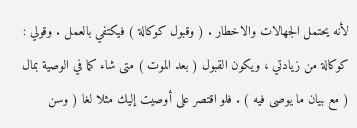لأنه يحتمل الجهالات والاخطار . ( وقبول كوكالة ) فيكتفي بالعمل . وقولي : كوكالة من زيادتي ، ويكون القبول ( بعد الموت ) متى شاء كما في الوصية بمال ( مع بيان ما يوصى فيه ) . فلو اقتصر على أوصيت إليك مثلا لغا ( وسن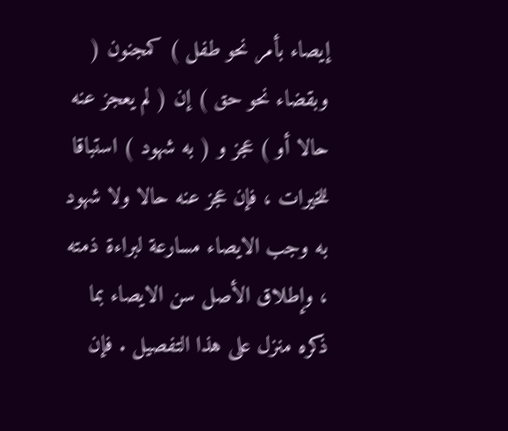إيصاء بأمر نحو طفل ) كمجنون ( وبقضاء نحو حق ) إن ( لم يعجز عنه حالا أو ) عجز و ( به شهود ) استباقا للخيرات ، فإن عجز عنه حالا ولا شهود به وجب الايصاء مسارعة لبراءة ذمته ، وإطلاق الأصل سن الايصاء بما ذكره منزل على هذا التفصيل . فإن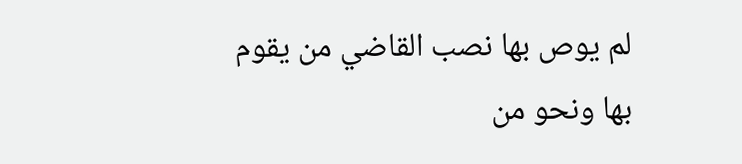لم يوص بها نصب القاضي من يقوم بها ونحو من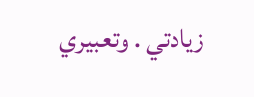زيادتي . وتعبيري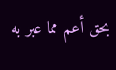بحق أعم مما عبر به